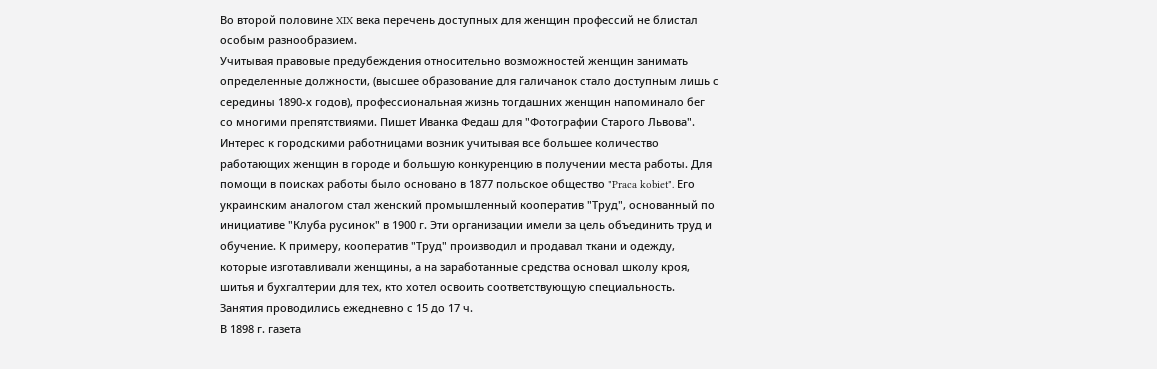Во второй половине XIX века перечень доступных для женщин профессий не блистал особым разнообразием.
Учитывая правовые предубеждения относительно возможностей женщин занимать определенные должности, (высшее образование для галичанок стало доступным лишь с середины 1890-х годов), профессиональная жизнь тогдашних женщин напоминало бег со многими препятствиями. Пишет Иванка Федаш для "Фотографии Старого Львова".
Интерес к городскими работницами возник учитывая все большее количество работающих женщин в городе и большую конкуренцию в получении места работы. Для помощи в поисках работы было основано в 1877 польское общество "Praca kobiet". Его украинским аналогом стал женский промышленный кооператив "Труд", основанный по инициативе "Клуба русинок" в 1900 г. Эти организации имели за цель объединить труд и обучение. К примеру, кооператив "Труд" производил и продавал ткани и одежду, которые изготавливали женщины, а на заработанные средства основал школу кроя, шитья и бухгалтерии для тех, кто хотел освоить соответствующую специальность. Занятия проводились ежедневно с 15 до 17 ч.
В 1898 г. газета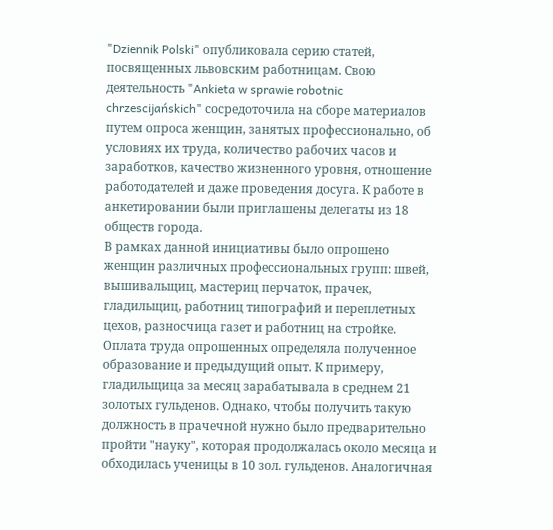"Dziennik Polski" опубликовала серию статей, посвященных львовским работницам. Свою деятельность "Ankieta w sprawie robotnic chrzescijańskich" сосредоточила на сборе материалов путем опроса женщин, занятых профессионально, об условиях их труда, количество рабочих часов и заработков, качество жизненного уровня, отношение работодателей и даже проведения досуга. К работе в анкетировании были приглашены делегаты из 18 обществ города.
В рамках данной инициативы было опрошено женщин различных профессиональных групп: швей, вышивальщиц, мастериц перчаток, прачек, гладильщиц, работниц типографий и переплетных цехов, разносчица газет и работниц на стройке. Оплата труда опрошенных определяла полученное образование и предыдущий опыт. К примеру, гладильщица за месяц зарабатывала в среднем 21 золотых гульденов. Однако, чтобы получить такую должность в прачечной нужно было предварительно пройти "науку", которая продолжалась около месяца и обходилась ученицы в 10 зол. гульденов. Аналогичная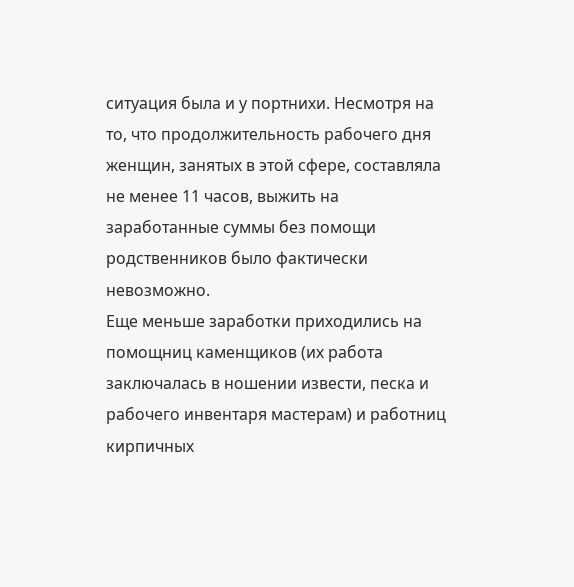ситуация была и у портнихи. Несмотря на то, что продолжительность рабочего дня женщин, занятых в этой сфере, составляла не менее 11 часов, выжить на заработанные суммы без помощи родственников было фактически невозможно.
Еще меньше заработки приходились на помощниц каменщиков (их работа заключалась в ношении извести, песка и рабочего инвентаря мастерам) и работниц кирпичных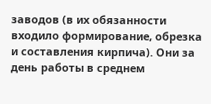заводов (в их обязанности входило формирование, обрезка и составления кирпича). Они за день работы в среднем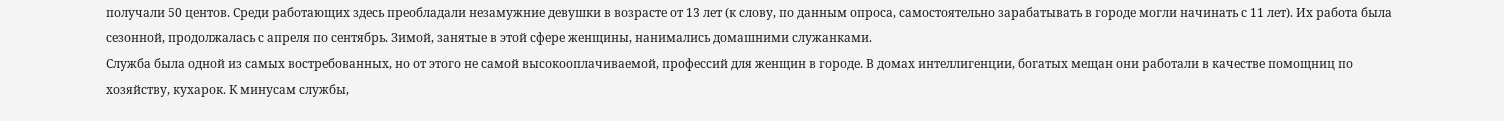получали 50 центов. Среди работающих здесь преобладали незамужние девушки в возрасте от 13 лет (к слову, по данным опроса, самостоятельно зарабатывать в городе могли начинать с 11 лет). Их работа была сезонной, продолжалась с апреля по сентябрь. Зимой, занятые в этой сфере женщины, нанимались домашними служанками.
Служба была одной из самых востребованных, но от этого не самой высокооплачиваемой, профессий для женщин в городе. В домах интеллигенции, богатых мещан они работали в качестве помощниц по хозяйству, кухарок. К минусам службы,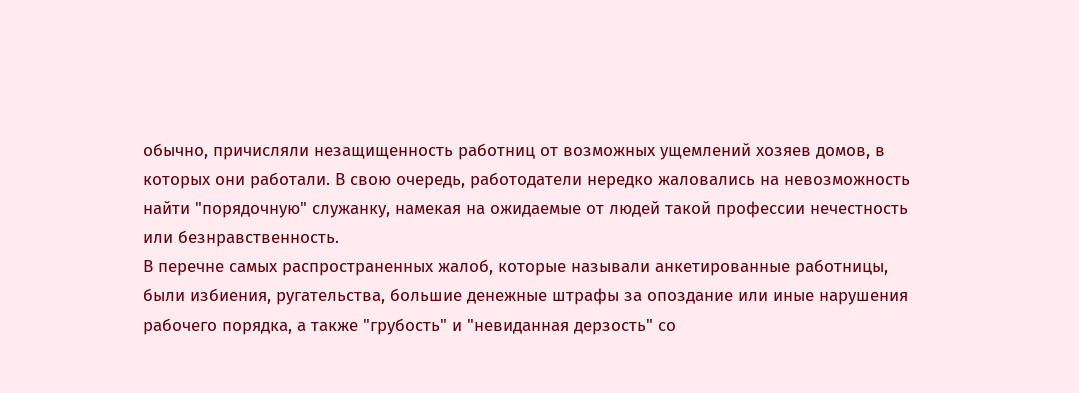обычно, причисляли незащищенность работниц от возможных ущемлений хозяев домов, в которых они работали. В свою очередь, работодатели нередко жаловались на невозможность найти "порядочную" служанку, намекая на ожидаемые от людей такой профессии нечестность или безнравственность.
В перечне самых распространенных жалоб, которые называли анкетированные работницы, были избиения, ругательства, большие денежные штрафы за опоздание или иные нарушения рабочего порядка, а также "грубость" и "невиданная дерзость" со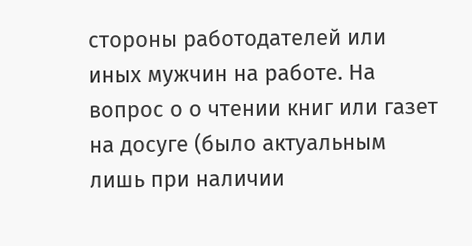стороны работодателей или иных мужчин на работе. На вопрос о о чтении книг или газет на досуге (было актуальным лишь при наличии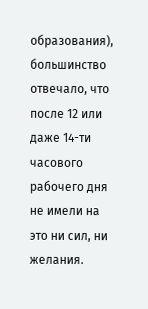образования), большинство отвечало, что после 12 или даже 14-ти часового рабочего дня не имели на это ни сил, ни желания.